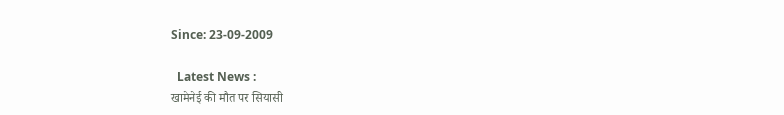Since: 23-09-2009

  Latest News :
खामेनेई की मौत पर सियासी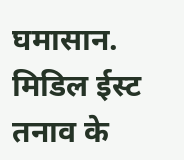घमासान.   मिडिल ईस्ट तनाव के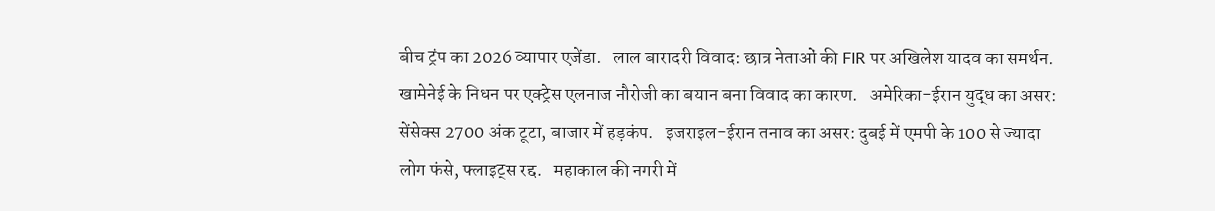बीच ट्रंप का 2026 व्यापार एजेंडा.   लाल बारादरी विवाद: छात्र नेताओं की FIR पर अखिलेश यादव का समर्थन.   खामेनेई के निधन पर एक्ट्रेस एलनाज नौरोजी का बयान बना विवाद का कारण.   अमेरिका-ईरान युद्ध का असर: सेंसेक्स 2700 अंक टूटा, बाजार में हड़कंप.   इजराइल-ईरान तनाव का असर: दुबई में एमपी के 100 से ज्यादा लोग फंसे, फ्लाइट्स रद्द.   महाकाल की नगरी में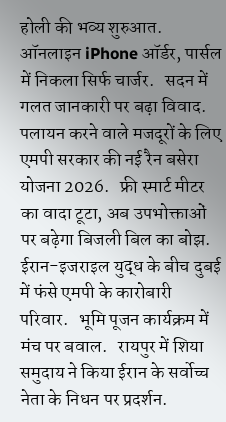होली की भव्य शुरुआत.   ऑनलाइन iPhone ऑर्डर, पार्सल में निकला सिर्फ चार्जर.   सदन में गलत जानकारी पर बढ़ा विवाद.   पलायन करने वाले मजदूरों के लिए एमपी सरकार की नई रैन बसेरा योजना 2026.   फ्री स्मार्ट मीटर का वादा टूटा, अब उपभोक्ताओं पर बढ़ेगा बिजली बिल का बोझ.   ईरान-इजराइल युद्ध के बीच दुबई में फंसे एमपी के कारोबारी परिवार.   भूमि पूजन कार्यक्रम में मंच पर बवाल.   रायपुर में शिया समुदाय ने किया ईरान के सर्वोच्च नेता के निधन पर प्रदर्शन.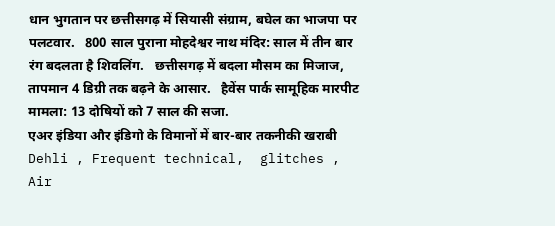धान भुगतान पर छत्तीसगढ़ में सियासी संग्राम, बघेल का भाजपा पर पलटवार.   800 साल पुराना मोहदेश्वर नाथ मंदिर: साल में तीन बार रंग बदलता है शिवलिंग.   छत्तीसगढ़ में बदला मौसम का मिजाज, तापमान 4 डिग्री तक बढ़ने के आसार.   हैवेंस पार्क सामूहिक मारपीट मामला: 13 दोषियों को 7 साल की सजा.
एअर इंडिया और इंडिगो के विमानों में बार-बार तकनीकी खराबी
Dehli , Frequent technical,  glitches , Air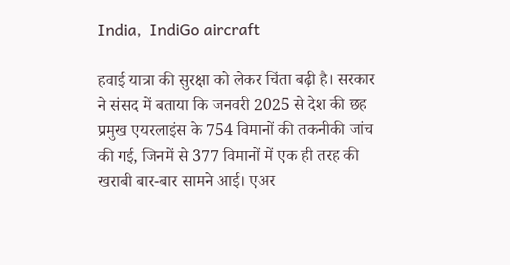India,  IndiGo aircraft

हवाई यात्रा की सुरक्षा को लेकर चिंता बढ़ी है। सरकार ने संसद में बताया कि जनवरी 2025 से देश की छह प्रमुख एयरलाइंस के 754 विमानों की तकनीकी जांच की गई, जिनमें से 377 विमानों में एक ही तरह की खराबी बार-बार सामने आई। एअर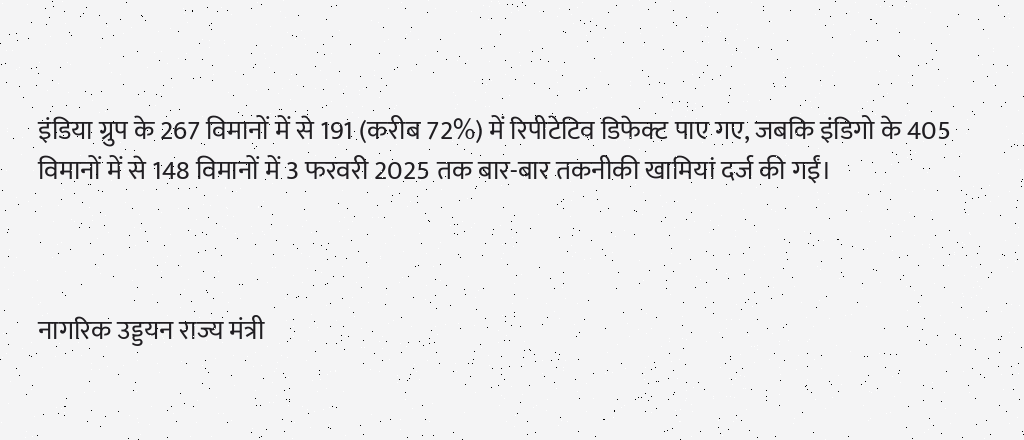इंडिया ग्रुप के 267 विमानों में से 191 (करीब 72%) में रिपीटेटिव डिफेक्ट पाए गए, जबकि इंडिगो के 405 विमानों में से 148 विमानों में 3 फरवरी 2025 तक बार-बार तकनीकी खामियां दर्ज की गईं।



नागरिक उड्डयन राज्य मंत्री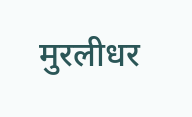मुरलीधर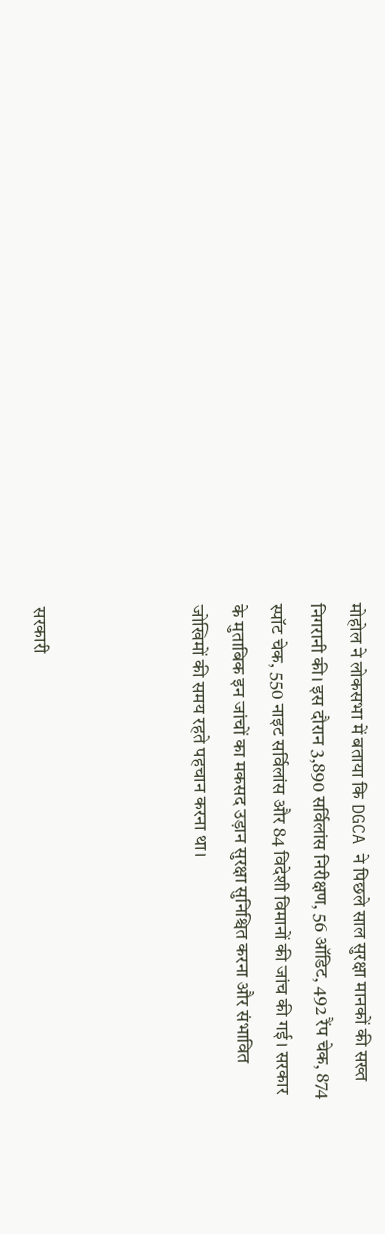मोहोल ने लोकसभा में बताया कि DGCA ने पिछले साल सुरक्षा मानकों की सख्त निगरानी की। इस दौरान 3,890 सर्विलांस निरीक्षण, 56 ऑडिट, 492 रैंप चेक, 874 स्पॉट चेक, 550 नाइट सर्विलांस और 84 विदेशी विमानों की जांच की गई। सरकार के मुताबिक इन जांचों का मकसद उड़ान सुरक्षा सुनिश्चित करना और संभावित जोखिमों की समय रहते पहचान करना था।



सरकारी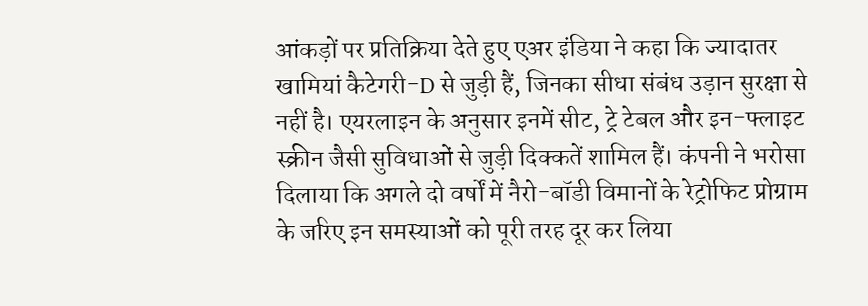आंकड़ों पर प्रतिक्रिया देते हुए एअर इंडिया ने कहा कि ज्यादातर खामियां कैटेगरी-D से जुड़ी हैं, जिनका सीधा संबंध उड़ान सुरक्षा से नहीं है। एयरलाइन के अनुसार इनमें सीट, ट्रे टेबल और इन-फ्लाइट स्क्रीन जैसी सुविधाओं से जुड़ी दिक्कतें शामिल हैं। कंपनी ने भरोसा दिलाया कि अगले दो वर्षों में नैरो-बॉडी विमानों के रेट्रोफिट प्रोग्राम के जरिए इन समस्याओं को पूरी तरह दूर कर लिया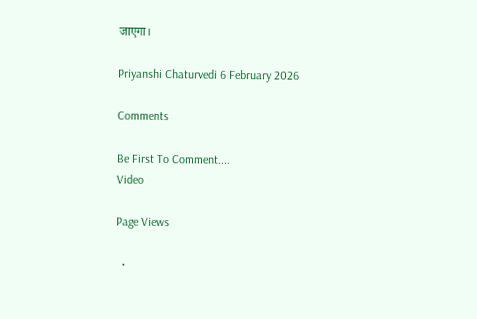जाएगा।

Priyanshi Chaturvedi 6 February 2026

Comments

Be First To Comment....
Video

Page Views

  •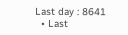Last day : 8641
  • Last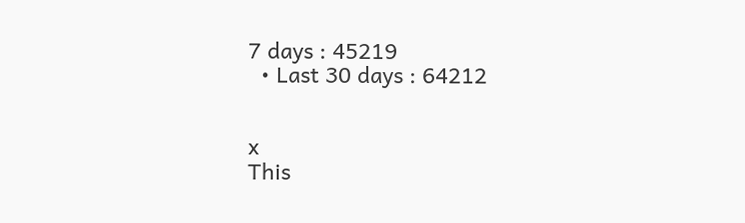7 days : 45219
  • Last 30 days : 64212


x
This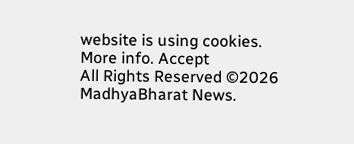website is using cookies. More info. Accept
All Rights Reserved ©2026 MadhyaBharat News.